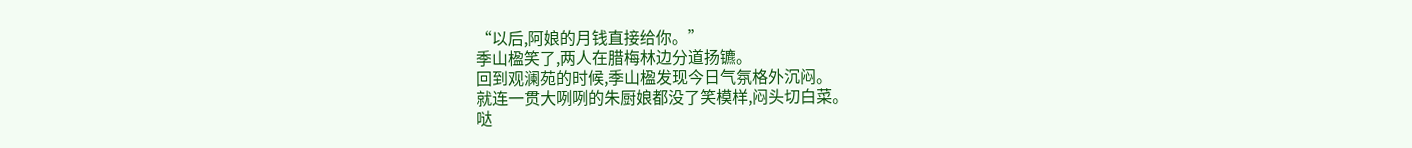“以后,阿娘的月钱直接给你。”
季山楹笑了,两人在腊梅林边分道扬镳。
回到观澜苑的时候,季山楹发现今日气氛格外沉闷。
就连一贯大咧咧的朱厨娘都没了笑模样,闷头切白菜。
哒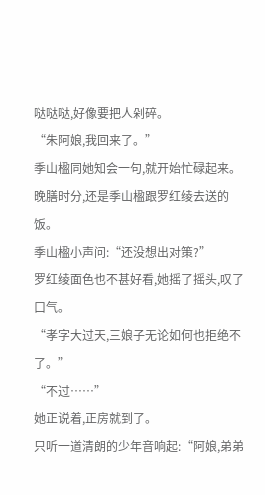哒哒哒,好像要把人剁碎。
“朱阿娘,我回来了。”
季山楹同她知会一句,就开始忙碌起来。
晚膳时分,还是季山楹跟罗红绫去送的饭。
季山楹小声问:“还没想出对策?”
罗红绫面色也不甚好看,她摇了摇头,叹了口气。
“孝字大过天,三娘子无论如何也拒绝不了。”
“不过……”
她正说着,正房就到了。
只听一道清朗的少年音响起:“阿娘,弟弟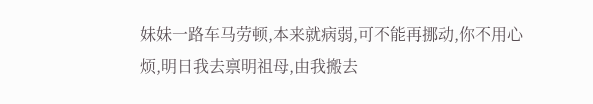妹妹一路车马劳顿,本来就病弱,可不能再挪动,你不用心烦,明日我去禀明祖母,由我搬去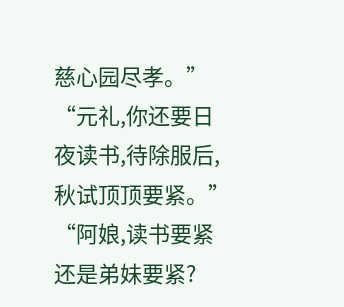慈心园尽孝。”
“元礼,你还要日夜读书,待除服后,秋试顶顶要紧。”
“阿娘,读书要紧还是弟妹要紧?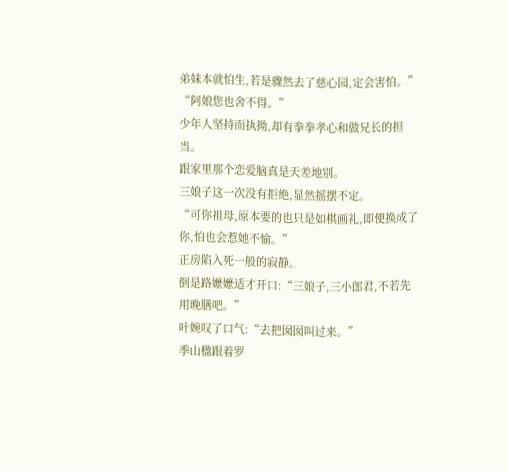弟妹本就怕生,若是骤然去了慈心园,定会害怕。”
“阿娘您也舍不得。”
少年人坚持而执拗,却有拳拳孝心和做兄长的担当。
跟家里那个恋爱脑真是天差地别。
三娘子这一次没有拒绝,显然摇摆不定。
“可你祖母,原本要的也只是如棋画礼,即便换成了你,怕也会惹她不愉。”
正房陷入死一般的寂静。
倒是路嬷嬷适才开口:“三娘子,三小郎君,不若先用晚膳吧。”
叶婉叹了口气:“去把囡囡叫过来。”
季山楹跟着罗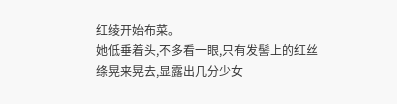红绫开始布菜。
她低垂着头,不多看一眼,只有发髻上的红丝绦晃来晃去,显露出几分少女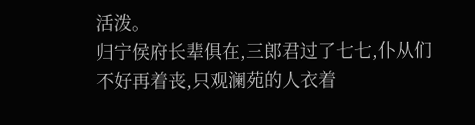活泼。
归宁侯府长辈俱在,三郎君过了七七,仆从们不好再着丧,只观澜苑的人衣着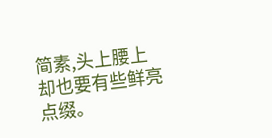简素,头上腰上却也要有些鲜亮点缀。